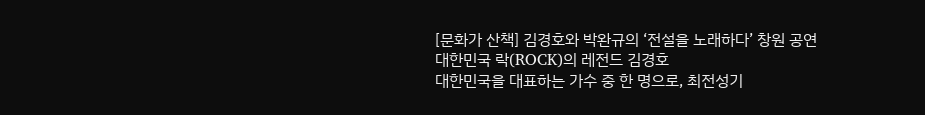[문화가 산책] 김경호와 박완규의 ‘전설을 노래하다’ 창원 공연
대한민국 락(ROCK)의 레전드 김경호
대한민국을 대표하는 가수 중 한 명으로, 최전성기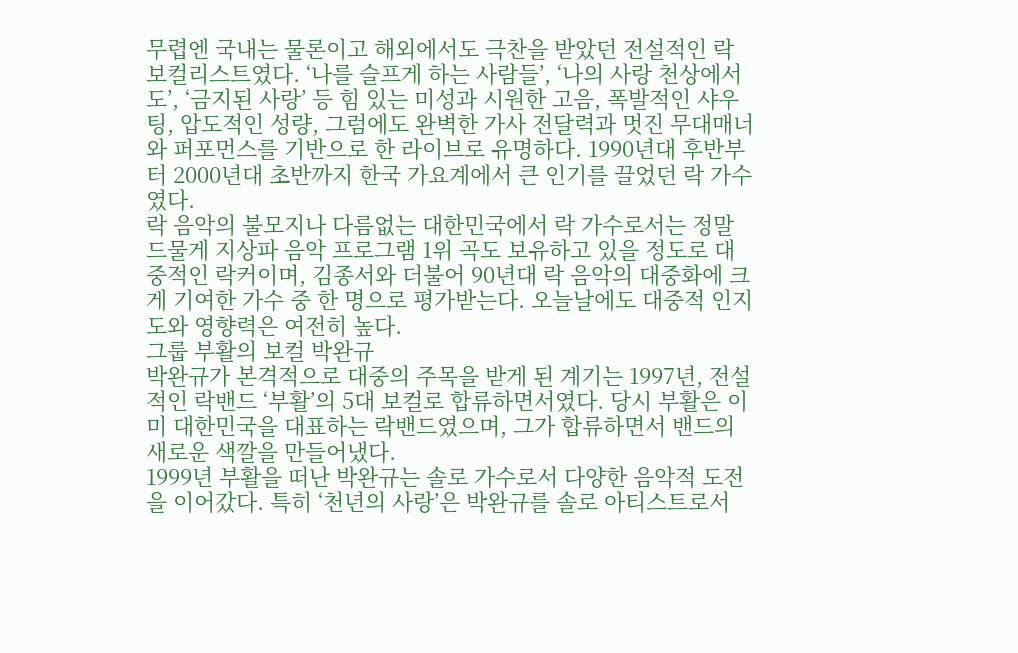무렵엔 국내는 물론이고 해외에서도 극찬을 받았던 전설적인 락 보컬리스트였다. ‘나를 슬프게 하는 사람들’, ‘나의 사랑 천상에서도’, ‘금지된 사랑’ 등 힘 있는 미성과 시원한 고음, 폭발적인 샤우팅, 압도적인 성량, 그럼에도 완벽한 가사 전달력과 멋진 무대매너와 퍼포먼스를 기반으로 한 라이브로 유명하다. 1990년대 후반부터 2000년대 초반까지 한국 가요계에서 큰 인기를 끌었던 락 가수였다.
락 음악의 불모지나 다름없는 대한민국에서 락 가수로서는 정말 드물게 지상파 음악 프로그램 1위 곡도 보유하고 있을 정도로 대중적인 락커이며, 김종서와 더불어 90년대 락 음악의 대중화에 크게 기여한 가수 중 한 명으로 평가받는다. 오늘날에도 대중적 인지도와 영향력은 여전히 높다.
그룹 부활의 보컬 박완규
박완규가 본격적으로 대중의 주목을 받게 된 계기는 1997년, 전설적인 락밴드 ‘부활’의 5대 보컬로 합류하면서였다. 당시 부활은 이미 대한민국을 대표하는 락밴드였으며, 그가 합류하면서 밴드의 새로운 색깔을 만들어냈다.
1999년 부활을 떠난 박완규는 솔로 가수로서 다양한 음악적 도전을 이어갔다. 특히 ‘천년의 사랑’은 박완규를 솔로 아티스트로서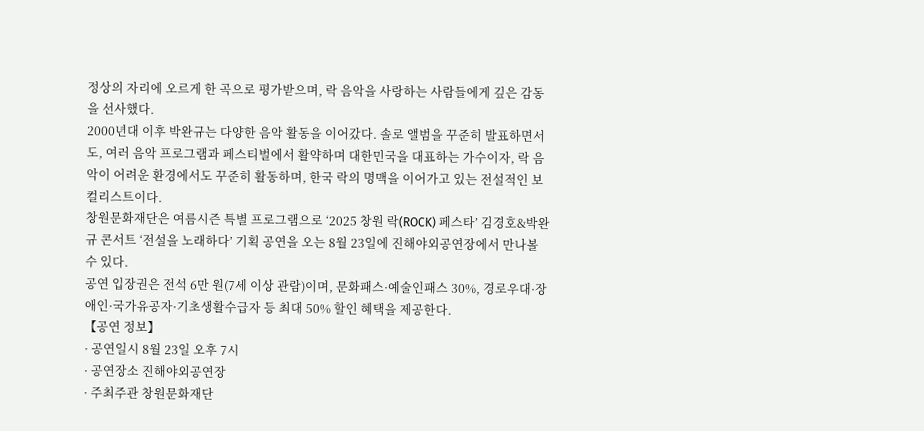정상의 자리에 오르게 한 곡으로 평가받으며, 락 음악을 사랑하는 사람들에게 깊은 감동을 선사했다.
2000년대 이후 박완규는 다양한 음악 활동을 이어갔다. 솔로 앨범을 꾸준히 발표하면서도, 여러 음악 프로그램과 페스티벌에서 활약하며 대한민국을 대표하는 가수이자, 락 음악이 어려운 환경에서도 꾸준히 활동하며, 한국 락의 명맥을 이어가고 있는 전설적인 보컬리스트이다.
창원문화재단은 여름시즌 특별 프로그램으로 ‘2025 창원 락(ROCK) 페스타’ 김경호&박완규 콘서트 ‘전설을 노래하다’ 기획 공연을 오는 8월 23일에 진해야외공연장에서 만나볼 수 있다.
공연 입장권은 전석 6만 원(7세 이상 관람)이며, 문화패스·예술인패스 30%, 경로우대·장애인·국가유공자·기초생활수급자 등 최대 50% 할인 혜택을 제공한다.
【공연 정보】
· 공연일시 8월 23일 오후 7시
· 공연장소 진해야외공연장
· 주최주관 창원문화재단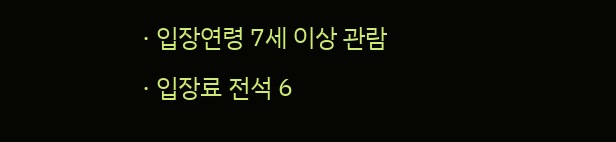· 입장연령 7세 이상 관람
· 입장료 전석 6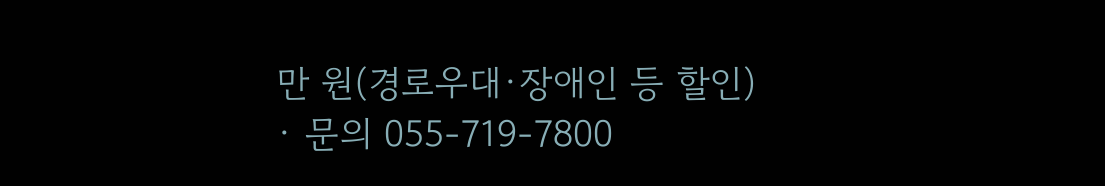만 원(경로우대·장애인 등 할인)
· 문의 055-719-7800